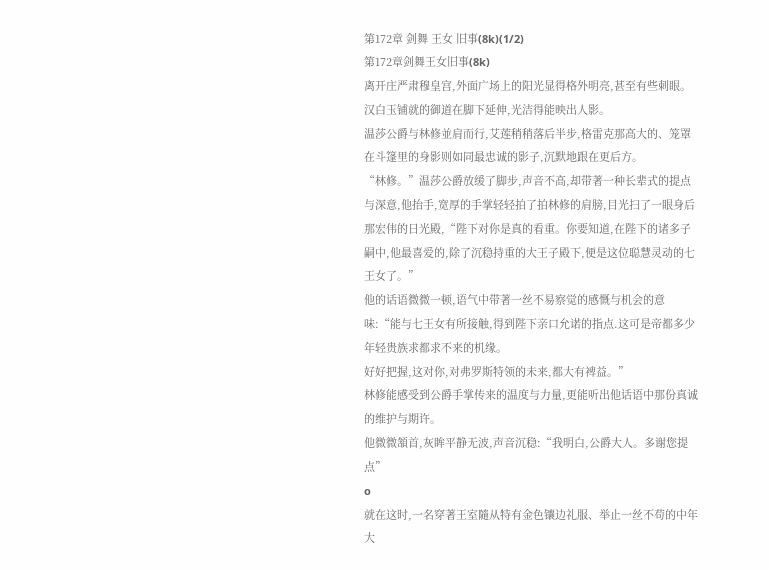第172章 剑舞 王女 旧事(8k)(1/2)
第172章剑舞王女旧事(8k)
离开庄严肃穆皇宫,外面广场上的阳光显得格外明亮,甚至有些刺眼。汉白玉铺就的御道在脚下延伸,光洁得能映出人影。
温莎公爵与林修並肩而行,艾莲稍稍落后半步,格雷克那高大的、笼罩在斗篷里的身影则如同最忠诚的影子,沉默地跟在更后方。
“林修。”温莎公爵放缓了脚步,声音不高,却带著一种长辈式的提点与深意,他抬手,宽厚的手掌轻轻拍了拍林修的肩膀,目光扫了一眼身后那宏伟的日光殿,“陛下对你是真的看重。你要知道,在陛下的诸多子嗣中,他最喜爱的,除了沉稳持重的大王子殿下,便是这位聪慧灵动的七王女了。”
他的话语微微一顿,语气中带著一丝不易察觉的感慨与机会的意味:“能与七王女有所接触,得到陛下亲口允诺的指点.这可是帝都多少年轻贵族求都求不来的机缘。
好好把握,这对你,对弗罗斯特领的未来,都大有裨益。”
林修能感受到公爵手掌传来的温度与力量,更能听出他话语中那份真诚的维护与期许。
他微微頷首,灰眸平静无波,声音沉稳:“我明白,公爵大人。多谢您提点”
o
就在这时,一名穿著王室隨从特有金色镶边礼服、举止一丝不苟的中年大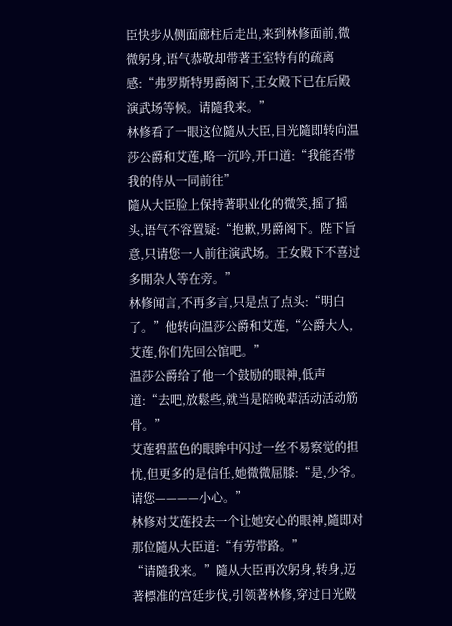臣快步从侧面廊柱后走出,来到林修面前,微微躬身,语气恭敬却带著王室特有的疏离感:“弗罗斯特男爵阁下,王女殿下已在后殿演武场等候。请隨我来。”
林修看了一眼这位隨从大臣,目光隨即转向温莎公爵和艾莲,略一沉吟,开口道:“我能否带我的侍从一同前往”
隨从大臣脸上保持著职业化的微笑,摇了摇头,语气不容置疑:“抱歉,男爵阁下。陛下旨意,只请您一人前往演武场。王女殿下不喜过多閒杂人等在旁。”
林修闻言,不再多言,只是点了点头:“明白了。”他转向温莎公爵和艾莲,“公爵大人,艾莲,你们先回公馆吧。”
温莎公爵给了他一个鼓励的眼神,低声道:“去吧,放鬆些,就当是陪晚辈活动活动筋骨。”
艾莲碧蓝色的眼眸中闪过一丝不易察觉的担忧,但更多的是信任,她微微屈膝:“是,少爷。请您————小心。”
林修对艾莲投去一个让她安心的眼神,隨即对那位隨从大臣道:“有劳带路。”
“请隨我来。”隨从大臣再次躬身,转身,迈著標准的宫廷步伐,引领著林修,穿过日光殿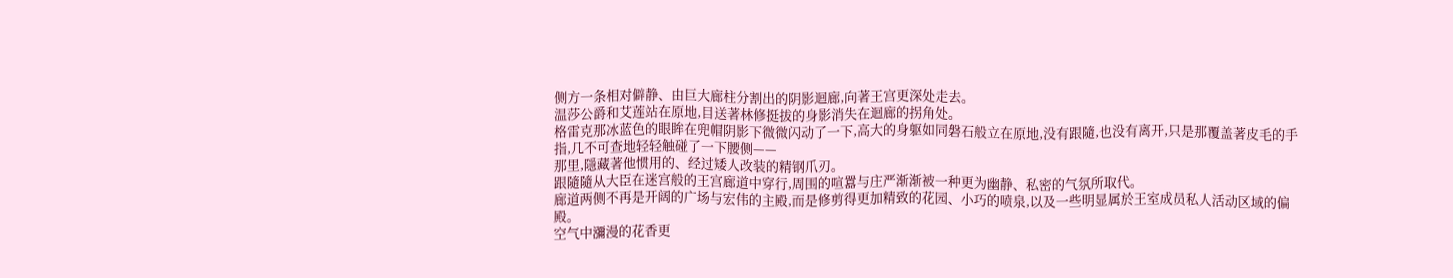侧方一条相对僻静、由巨大廊柱分割出的阴影迴廊,向著王宫更深处走去。
温莎公爵和艾莲站在原地,目送著林修挺拔的身影消失在迴廊的拐角处。
格雷克那冰蓝色的眼眸在兜帽阴影下微微闪动了一下,高大的身躯如同磐石般立在原地,没有跟隨,也没有离开,只是那覆盖著皮毛的手指,几不可查地轻轻触碰了一下腰侧——
那里,隱藏著他惯用的、经过矮人改装的精钢爪刃。
跟隨隨从大臣在迷宫般的王宫廊道中穿行,周围的喧囂与庄严渐渐被一种更为幽静、私密的气氛所取代。
廊道两侧不再是开阔的广场与宏伟的主殿,而是修剪得更加精致的花园、小巧的喷泉,以及一些明显属於王室成员私人活动区域的偏殿。
空气中瀰漫的花香更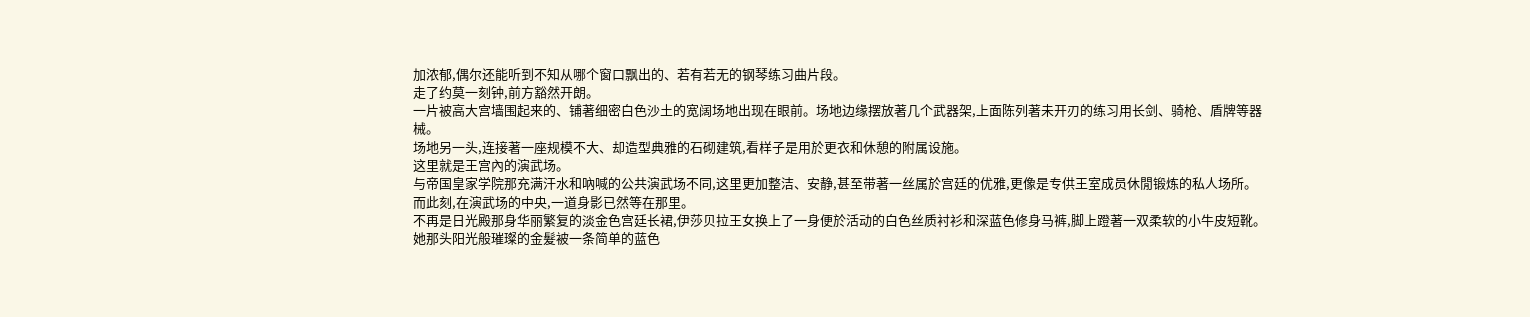加浓郁,偶尔还能听到不知从哪个窗口飘出的、若有若无的钢琴练习曲片段。
走了约莫一刻钟,前方豁然开朗。
一片被高大宫墙围起来的、铺著细密白色沙土的宽阔场地出现在眼前。场地边缘摆放著几个武器架,上面陈列著未开刃的练习用长剑、骑枪、盾牌等器械。
场地另一头,连接著一座规模不大、却造型典雅的石砌建筑,看样子是用於更衣和休憩的附属设施。
这里就是王宫內的演武场。
与帝国皇家学院那充满汗水和吶喊的公共演武场不同,这里更加整洁、安静,甚至带著一丝属於宫廷的优雅,更像是专供王室成员休閒锻炼的私人场所。
而此刻,在演武场的中央,一道身影已然等在那里。
不再是日光殿那身华丽繁复的淡金色宫廷长裙,伊莎贝拉王女换上了一身便於活动的白色丝质衬衫和深蓝色修身马裤,脚上蹬著一双柔软的小牛皮短靴。
她那头阳光般璀璨的金髮被一条简单的蓝色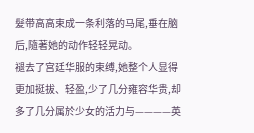髮带高高束成一条利落的马尾,垂在脑后,隨著她的动作轻轻晃动。
褪去了宫廷华服的束缚,她整个人显得更加挺拔、轻盈,少了几分雍容华贵,却多了几分属於少女的活力与————英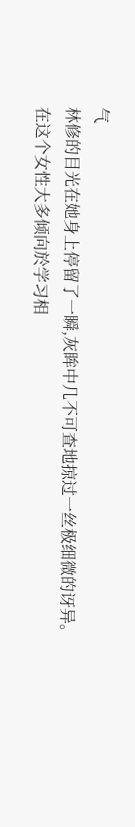气
林修的目光在她身上停留了一瞬,灰眸中几不可查地掠过一丝极细微的讶异。
在这个女性大多倾向於学习相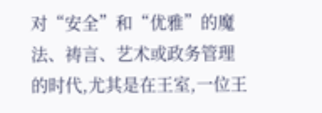对“安全”和“优雅”的魔法、祷言、艺术或政务管理的时代,尤其是在王室,一位王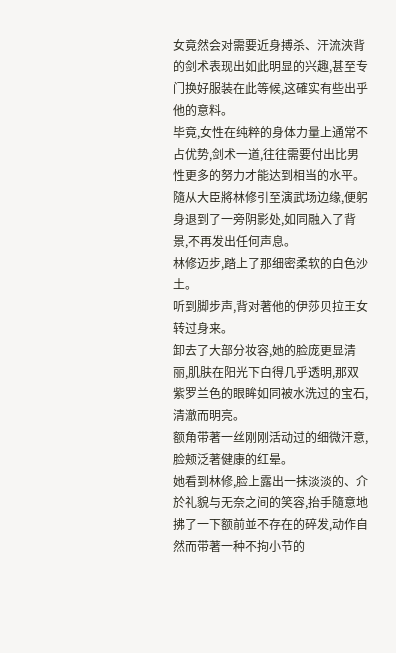女竟然会对需要近身搏杀、汗流浹背的剑术表现出如此明显的兴趣,甚至专门换好服装在此等候,这確实有些出乎他的意料。
毕竟,女性在纯粹的身体力量上通常不占优势,剑术一道,往往需要付出比男性更多的努力才能达到相当的水平。
隨从大臣將林修引至演武场边缘,便躬身退到了一旁阴影处,如同融入了背景,不再发出任何声息。
林修迈步,踏上了那细密柔软的白色沙土。
听到脚步声,背对著他的伊莎贝拉王女转过身来。
卸去了大部分妆容,她的脸庞更显清丽,肌肤在阳光下白得几乎透明,那双紫罗兰色的眼眸如同被水洗过的宝石,清澈而明亮。
额角带著一丝刚刚活动过的细微汗意,脸颊泛著健康的红晕。
她看到林修,脸上露出一抹淡淡的、介於礼貌与无奈之间的笑容,抬手隨意地拂了一下额前並不存在的碎发,动作自然而带著一种不拘小节的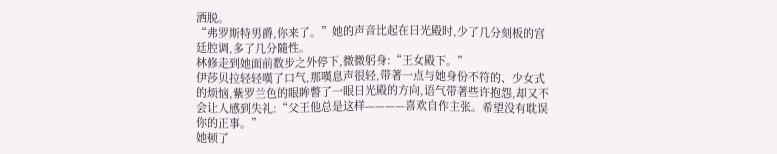洒脱。
“弗罗斯特男爵,你来了。”她的声音比起在日光殿时,少了几分刻板的宫廷腔调,多了几分隨性。
林修走到她面前数步之外停下,微微躬身:“王女殿下。”
伊莎贝拉轻轻嘆了口气,那嘆息声很轻,带著一点与她身份不符的、少女式的烦恼,紫罗兰色的眼眸瞥了一眼日光殿的方向,语气带著些许抱怨,却又不会让人感到失礼:“父王他总是这样————喜欢自作主张。希望没有耽误你的正事。”
她顿了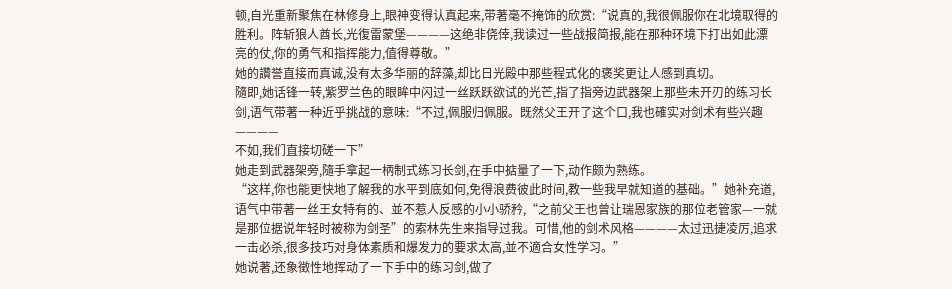顿,自光重新聚焦在林修身上,眼神变得认真起来,带著毫不掩饰的欣赏:“说真的,我很佩服你在北境取得的胜利。阵斩狼人酋长,光復雷蒙堡————这绝非侥倖,我读过一些战报简报,能在那种环境下打出如此漂亮的仗,你的勇气和指挥能力,值得尊敬。”
她的讚誉直接而真诚,没有太多华丽的辞藻,却比日光殿中那些程式化的褒奖更让人感到真切。
隨即,她话锋一转,紫罗兰色的眼眸中闪过一丝跃跃欲试的光芒,指了指旁边武器架上那些未开刃的练习长剑,语气带著一种近乎挑战的意味:“不过,佩服归佩服。既然父王开了这个口,我也確实对剑术有些兴趣————
不如,我们直接切磋一下”
她走到武器架旁,隨手拿起一柄制式练习长剑,在手中掂量了一下,动作颇为熟练。
“这样,你也能更快地了解我的水平到底如何,免得浪费彼此时间,教一些我早就知道的基础。”她补充道,语气中带著一丝王女特有的、並不惹人反感的小小骄矜,“之前父王也曾让瑞恩家族的那位老管家—一就是那位据说年轻时被称为剑圣”的索林先生来指导过我。可惜,他的剑术风格————太过迅捷凌厉,追求一击必杀,很多技巧对身体素质和爆发力的要求太高,並不適合女性学习。”
她说著,还象徵性地挥动了一下手中的练习剑,做了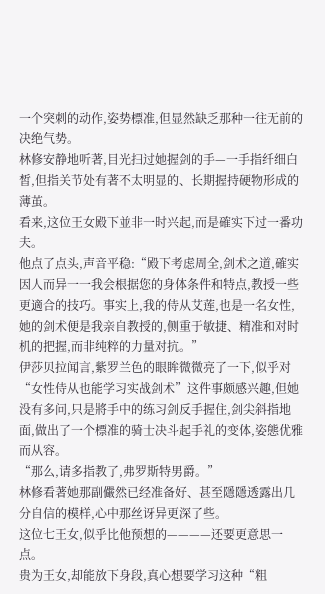一个突刺的动作,姿势標准,但显然缺乏那种一往无前的决绝气势。
林修安静地听著,目光扫过她握剑的手—一手指纤细白皙,但指关节处有著不太明显的、长期握持硬物形成的薄茧。
看来,这位王女殿下並非一时兴起,而是確实下过一番功夫。
他点了点头,声音平稳:“殿下考虑周全,剑术之道,確实因人而异一一我会根据您的身体条件和特点,教授一些更適合的技巧。事实上,我的侍从艾莲,也是一名女性,她的剑术便是我亲自教授的,侧重于敏捷、精准和对时机的把握,而非纯粹的力量对抗。”
伊莎贝拉闻言,紫罗兰色的眼眸微微亮了一下,似乎对“女性侍从也能学习实战剑术”这件事颇感兴趣,但她没有多问,只是將手中的练习剑反手握住,剑尖斜指地面,做出了一个標准的骑士决斗起手礼的变体,姿態优雅而从容。
“那么,请多指教了,弗罗斯特男爵。”
林修看著她那副儼然已经准备好、甚至隱隱透露出几分自信的模样,心中那丝讶异更深了些。
这位七王女,似乎比他预想的————还要更意思一点。
贵为王女,却能放下身段,真心想要学习这种“粗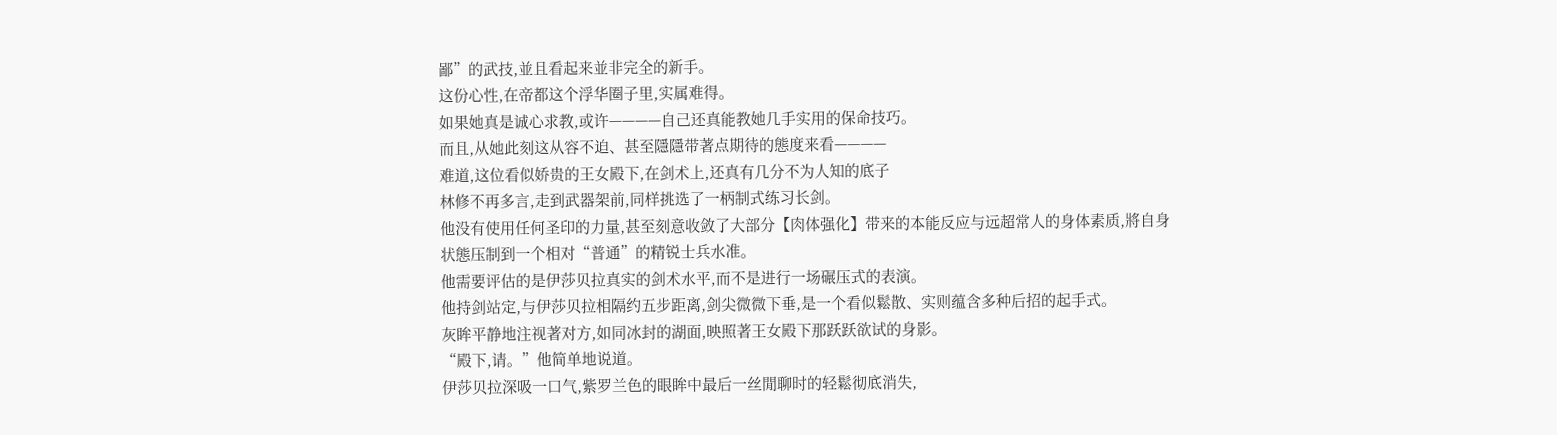鄙”的武技,並且看起来並非完全的新手。
这份心性,在帝都这个浮华圈子里,实属难得。
如果她真是诚心求教,或许————自己还真能教她几手实用的保命技巧。
而且,从她此刻这从容不迫、甚至隱隱带著点期待的態度来看————
难道,这位看似娇贵的王女殿下,在剑术上,还真有几分不为人知的底子
林修不再多言,走到武器架前,同样挑选了一柄制式练习长剑。
他没有使用任何圣印的力量,甚至刻意收敛了大部分【肉体强化】带来的本能反应与远超常人的身体素质,將自身状態压制到一个相对“普通”的精锐士兵水准。
他需要评估的是伊莎贝拉真实的剑术水平,而不是进行一场碾压式的表演。
他持剑站定,与伊莎贝拉相隔约五步距离,剑尖微微下垂,是一个看似鬆散、实则蕴含多种后招的起手式。
灰眸平静地注视著对方,如同冰封的湖面,映照著王女殿下那跃跃欲试的身影。
“殿下,请。”他简单地说道。
伊莎贝拉深吸一口气,紫罗兰色的眼眸中最后一丝閒聊时的轻鬆彻底消失,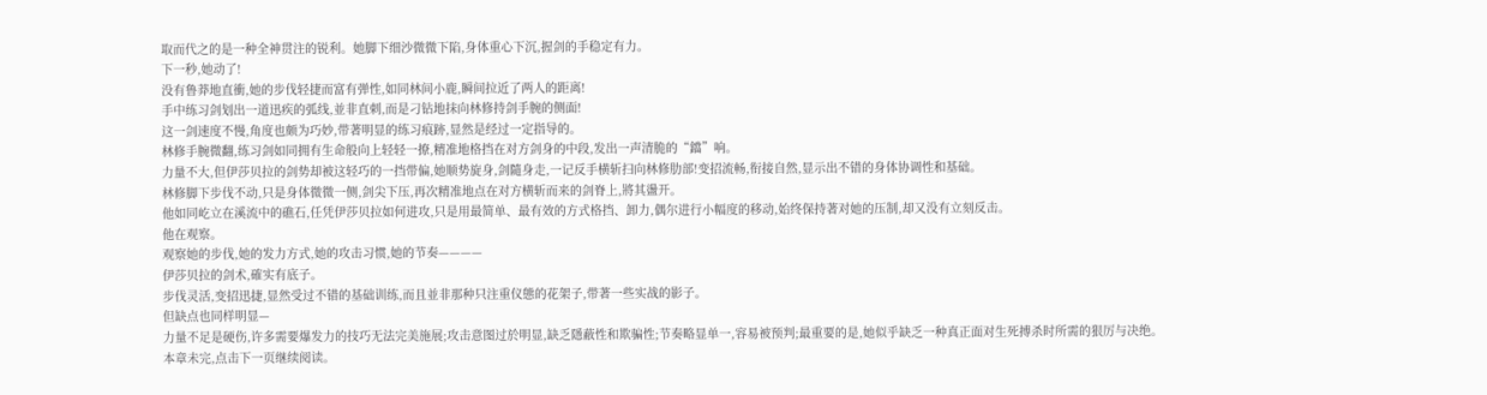取而代之的是一种全神贯注的锐利。她脚下细沙微微下陷,身体重心下沉,握剑的手稳定有力。
下一秒,她动了!
没有鲁莽地直衝,她的步伐轻捷而富有弹性,如同林间小鹿,瞬间拉近了两人的距离!
手中练习剑划出一道迅疾的弧线,並非直刺,而是刁钻地抹向林修持剑手腕的侧面!
这一剑速度不慢,角度也颇为巧妙,带著明显的练习痕跡,显然是经过一定指导的。
林修手腕微翻,练习剑如同拥有生命般向上轻轻一撩,精准地格挡在对方剑身的中段,发出一声清脆的“鐺”响。
力量不大,但伊莎贝拉的剑势却被这轻巧的一挡带偏,她顺势旋身,剑隨身走,一记反手横斩扫向林修肋部!变招流畅,衔接自然,显示出不错的身体协调性和基础。
林修脚下步伐不动,只是身体微微一侧,剑尖下压,再次精准地点在对方横斩而来的剑脊上,將其盪开。
他如同屹立在溪流中的礁石,任凭伊莎贝拉如何进攻,只是用最简单、最有效的方式格挡、卸力,偶尔进行小幅度的移动,始终保持著对她的压制,却又没有立刻反击。
他在观察。
观察她的步伐,她的发力方式,她的攻击习惯,她的节奏————
伊莎贝拉的剑术,確实有底子。
步伐灵活,变招迅捷,显然受过不错的基础训练,而且並非那种只注重仪態的花架子,带著一些实战的影子。
但缺点也同样明显—
力量不足是硬伤,许多需要爆发力的技巧无法完美施展;攻击意图过於明显,缺乏隱蔽性和欺骗性;节奏略显单一,容易被预判;最重要的是,她似乎缺乏一种真正面对生死搏杀时所需的狠厉与决绝。
本章未完,点击下一页继续阅读。